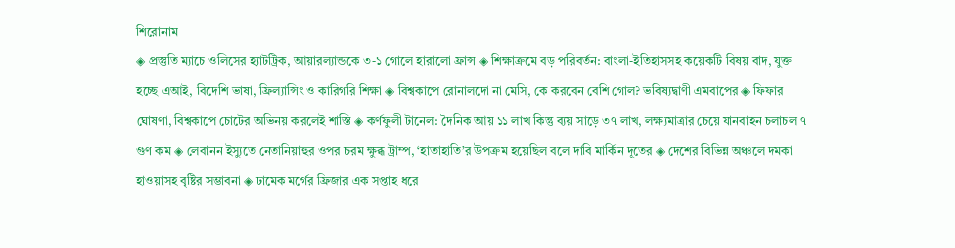শিরোনাম
◈ প্রস্তু‌তি ম‌্যা‌চে ওলিসের হ্যাটট্রিক, আয়ারল‌্যান্ড‌কে ৩-১ গো‌লে হারা‌লো ফ্রান্স ◈ শিক্ষাক্রমে বড় পরিবর্তন: বাংলা-ইতিহাসসহ কয়েকটি বিষয় বাদ, যুক্ত হচ্ছে এআই, বিদেশি ভাষা, ফ্রিল্যান্সিং ও কারিগরি শিক্ষা ◈ বিশ্বকাপে রোনালদো না মেসি, কে করবেন বেশি গোল? ভবিষ্যদ্বাণী এমবাপের ◈ ফিফার ঘোষণা, বিশ্বকাপে চোটের অভিনয় করলেই শাস্তি ◈ কর্ণফুলী টানেল: দৈনিক আয় ১১ লাখ কিন্তু ব্যয় সাড়ে ৩৭ লাখ, লক্ষ্যমাত্রার চেয়ে যানবাহন চলাচল ৭ গুণ কম ◈ লেবানন ইস্যুতে নেতানিয়াহুর ওপর চরম ক্ষুব্ধ ট্রাম্প, ‘হাতাহাতি’র উপক্রম হয়েছিল বলে দাবি মার্কিন দূতের ◈ দেশের বিভিন্ন অঞ্চলে দমকা হাওয়াসহ বৃষ্টির সম্ভাবনা ◈ ঢামেক মর্গের ফ্রিজার এক সপ্তাহ ধরে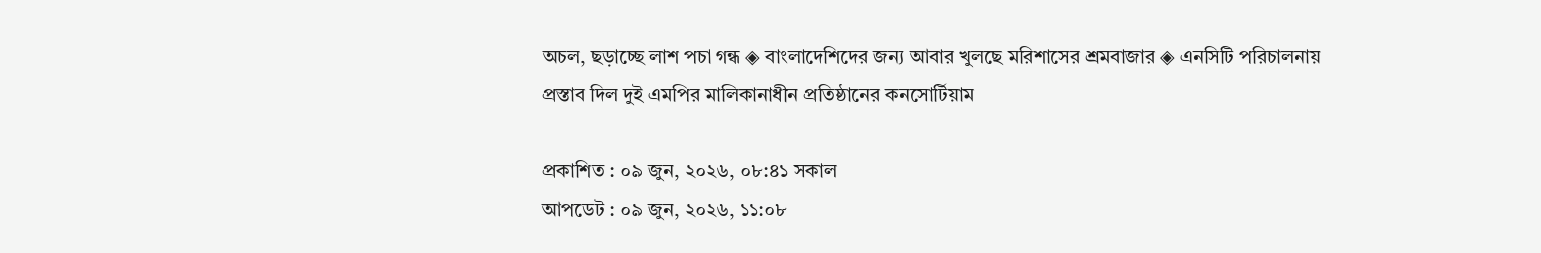অচল, ছড়াচ্ছে লাশ পচা গন্ধ ◈ বাংলাদেশিদের জন্য আবার খুলছে মরিশাসের শ্রমবাজার ◈ এনসিটি পরিচালনায় প্রস্তাব দিল দুই এমপির মালিকানাধীন প্রতিষ্ঠানের কনসোর্টিয়াম

প্রকাশিত : ০৯ জুন, ২০২৬, ০৮:৪১ সকাল
আপডেট : ০৯ জুন, ২০২৬, ১১:০৮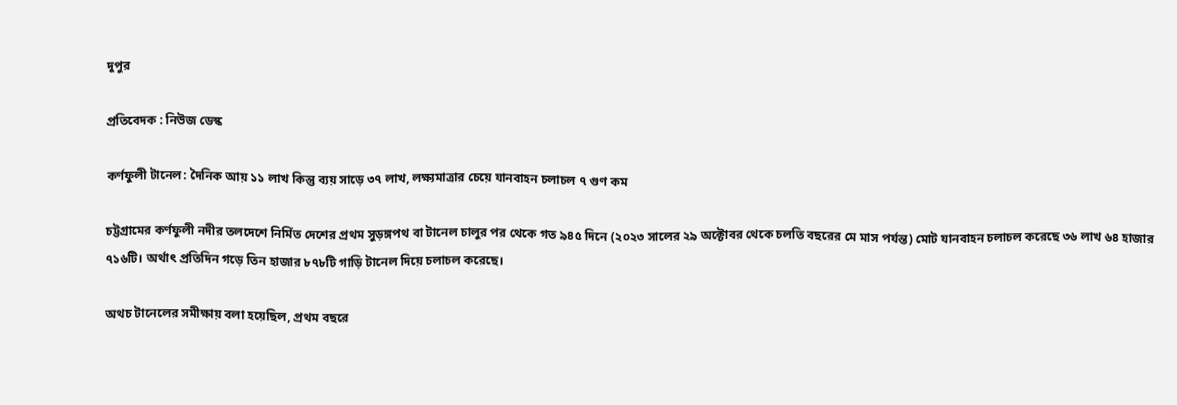দুপুর

প্রতিবেদক : নিউজ ডেস্ক

কর্ণফুলী টানেল: দৈনিক আয় ১১ লাখ কিন্তু ব্যয় সাড়ে ৩৭ লাখ, লক্ষ্যমাত্রার চেয়ে যানবাহন চলাচল ৭ গুণ কম

চট্টগ্রামের কর্ণফুলী নদীর তলদেশে নির্মিত দেশের প্রথম সুড়ঙ্গপথ বা টানেল চালুর পর থেকে গত ৯৪৫ দিনে (২০২৩ সালের ২৯ অক্টোবর থেকে চলতি বছরের মে মাস পর্যন্ত) মোট যানবাহন চলাচল করেছে ৩৬ লাখ ৬৪ হাজার ৭১৬টি। অর্থাৎ প্রতিদিন গড়ে তিন হাজার ৮৭৮টি গাড়ি টানেল দিয়ে চলাচল করেছে।

অথচ টানেলের সমীক্ষায় বলা হয়েছিল, প্রথম বছরে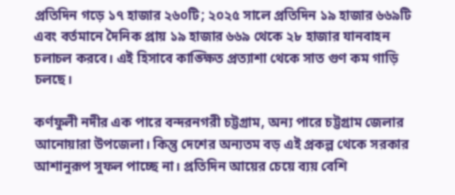প্রতিদিন গড়ে ১৭ হাজার ২৬০টি; ২০২৫ সালে প্রতিদিন ১৯ হাজার ৬৬৯টি এবং বর্তমানে দৈনিক প্রায় ১৯ হাজার ৬৬৯ থেকে ২৮ হাজার যানবাহন চলাচল করবে। এই হিসাবে কাঙ্ক্ষিত প্রত্যাশা থেকে সাত গুণ কম গাড়ি চলছে।

কর্ণফুলী নদীর এক পারে বন্দরনগরী চট্টগ্রাম, অন্য পারে চট্টগ্রাম জেলার আনোয়ারা উপজেলা। কিন্তু দেশের অন্যতম বড় এই প্রকল্প থেকে সরকার আশানুরূপ সুফল পাচ্ছে না। প্রতিদিন আয়ের চেয়ে ব্যয় বেশি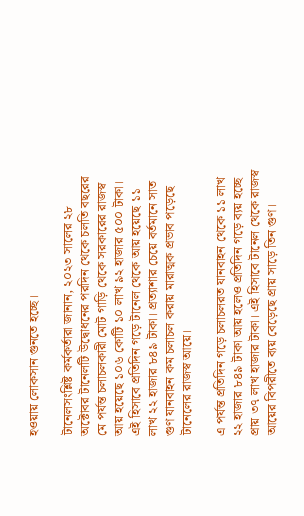হওয়ায় লোকসান গুনতে হচ্ছে।

টানেলসংশ্লিষ্ট কর্মকর্তারা জানান, ২০২৩ সালের ২৮ অক্টোবর টানেলটি উদ্বোধনের পরদিন থেকে চলতি বছরের মে পর্যন্ত চলাচলকারী মোট গাড়ি থেকে সরকারের রাজস্ব আয় হয়েছে ১০৬ কোটি ১০ লাখ ৯২ হাজার ৫০০ টাকা। এই হিসাবে প্রতিদিন গড়ে টানেল থেকে আয় হয়েছে ১১ লাখ ২২ হাজার ৮৪৯ টাকা। প্রত্যাশার চেয়ে বর্তমানে সাত গুণ যানবাহন কম চলাচল করায় মারাত্মক প্রভাব পড়েছে টানেলের রাজস্ব আয়ে।

এ পর্যন্ত প্রতিদিন গড়ে চলাচলরত যানবাহন থেকে ১১ লাখ ২২ হাজার ৮৪৯ টাকা আয় হলেও প্রতিদিন গড়ে ব্যয় হচ্ছে প্রায় ৩৭ লাখ হাজার টাকা। এই হিসাবে টানেল থেকে রাজস্ব আয়ের বিপরীতে ব্যয় বেড়েছে প্রায় সাড়ে তিন গুণ।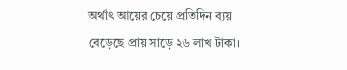অর্থাৎ আয়ের চেয়ে প্রতিদিন ব্যয় বেড়েছে প্রায় সাড়ে ২৬ লাখ টাকা।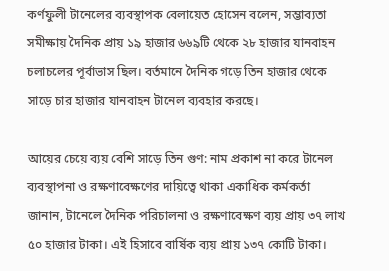কর্ণফুলী টানেলের ব্যবস্থাপক বেলায়েত হোসেন বলেন, সম্ভাব্যতা সমীক্ষায় দৈনিক প্রায় ১৯ হাজার ৬৬৯টি থেকে ২৮ হাজার যানবাহন চলাচলের পূর্বাভাস ছিল। বর্তমানে দৈনিক গড়ে তিন হাজার থেকে সাড়ে চার হাজার যানবাহন টানেল ব্যবহার করছে।

আয়ের চেয়ে ব্যয় বেশি সাড়ে তিন গুণ: নাম প্রকাশ না করে টানেল ব্যবস্থাপনা ও রক্ষণাবেক্ষণের দায়িত্বে থাকা একাধিক কর্মকর্তা জানান, টানেলে দৈনিক পরিচালনা ও রক্ষণাবেক্ষণ ব্যয় প্রায় ৩৭ লাখ ৫০ হাজার টাকা। এই হিসাবে বার্ষিক ব্যয় প্রায় ১৩৭ কোটি টাকা।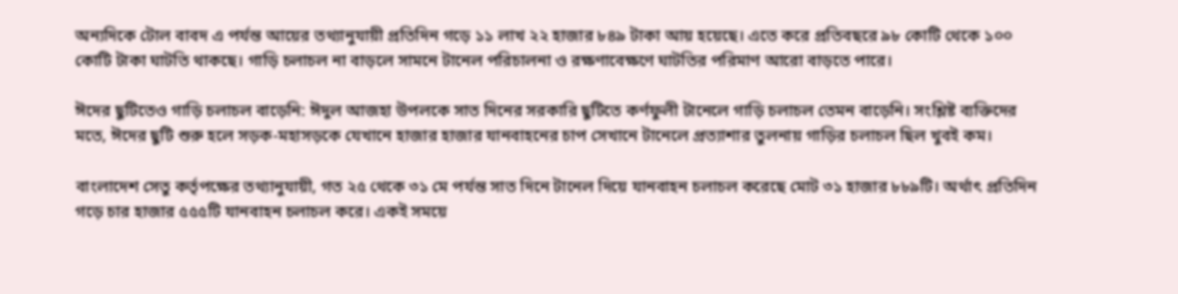অন্যদিকে টোল বাবদ এ পর্যন্ত আয়ের তথ্যানুযায়ী প্রতিদিন গড়ে ১১ লাখ ২২ হাজার ৮৪৯ টাকা আয় হয়েছে। এতে করে প্রতিবছরে ৯৮ কোটি থেকে ১০০ কোটি টাকা ঘাটতি থাকছে। গাড়ি চলাচল না বাড়লে সামনে টানেল পরিচালনা ও রক্ষণাবেক্ষণে ঘাটতির পরিমাণ আরো বাড়তে পারে।

ঈদের ছুটিতেও গাড়ি চলাচল বাড়েনি: ঈদুল আজহা উপলকে সাত দিনের সরকারি ছুটিতে কর্ণফুলী টানেলে গাড়ি চলাচল তেমন বাড়েনি। সংশ্লিষ্ট ব্যক্তিদের মতে, ঈদের ছুটি শুরু হলে সড়ক-মহাসড়কে যেখানে হাজার হাজার যানবাহনের চাপ সেখানে টানেলে প্রত্যাশার তুলনায় গাড়ির চলাচল ছিল খুবই কম।

বাংলাদেশ সেতু কর্তৃপক্ষের তথ্যানুযায়ী, গত ২৫ থেকে ৩১ মে পর্যন্ত সাত দিনে টানেল দিয়ে যানবাহন চলাচল করেছে মোট ৩১ হাজার ৮৮৯টি। অর্থাৎ প্রতিদিন গড়ে চার হাজার ৫৫৫টি যানবাহন চলাচল করে। একই সময়ে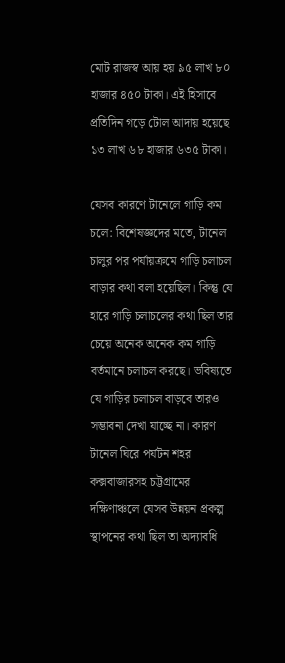মোট রাজস্ব আয় হয় ৯৫ লাখ ৮০ হাজার ৪৫০ টাকা। এই হিসাবে প্রতিদিন গড়ে টোল আদায় হয়েছে ১৩ লাখ ৬৮ হাজার ৬৩৫ টাকা।

যেসব কারণে টানেলে গাড়ি কম চলে: বিশেষজ্ঞদের মতে, টানেল চালুর পর পর্যায়ক্রমে গাড়ি চলাচল বাড়ার কথা বলা হয়েছিল। কিন্তু যে হারে গাড়ি চলাচলের কথা ছিল তার চেয়ে অনেক অনেক কম গাড়ি বর্তমানে চলাচল করছে। ভবিষ্যতে যে গাড়ির চলাচল বাড়বে তারও সম্ভাবনা দেখা যাচ্ছে না। কারণ টানেল ঘিরে পর্যটন শহর কক্সবাজারসহ চট্টগ্রামের দক্ষিণাঞ্চলে যেসব উন্নয়ন প্রকল্প স্থাপনের কথা ছিল তা অদ্যাবধি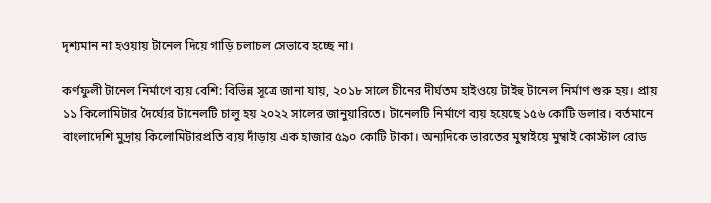দৃশ্যমান না হওয়ায় টানেল দিয়ে গাড়ি চলাচল সেভাবে হচ্ছে না।

কর্ণফুলী টানেল নির্মাণে ব্যয় বেশি: বিভিন্ন সূত্রে জানা যায়, ২০১৮ সালে চীনের দীর্ঘতম হাইওয়ে টাইহু টানেল নির্মাণ শুরু হয়। প্রায় ১১ কিলোমিটার দৈর্ঘ্যের টানেলটি চালু হয় ২০২২ সালের জানুয়ারিতে। টানেলটি নির্মাণে ব্যয় হয়েছে ১৫৬ কোটি ডলার। বর্তমানে বাংলাদেশি মুদ্রায় কিলোমিটারপ্রতি ব্যয় দাঁড়ায় এক হাজার ৫৯০ কোটি টাকা। অন্যদিকে ভারতের মুম্বাইয়ে মুম্বাই কোস্টাল রোড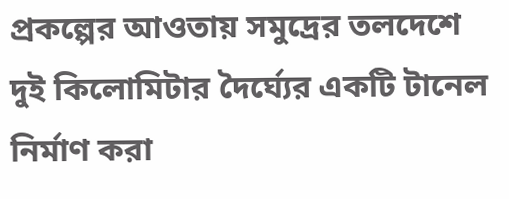প্রকল্পের আওতায় সমুদ্রের তলদেশে দুই কিলোমিটার দৈর্ঘ্যের একটি টানেল নির্মাণ করা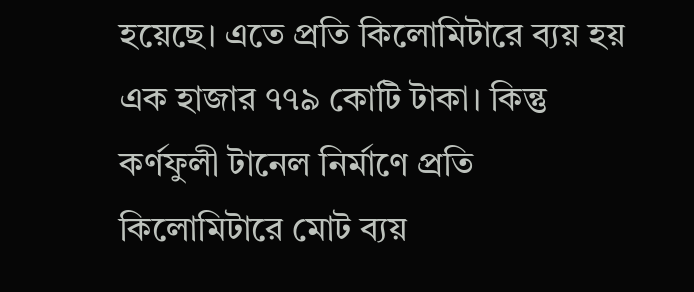হয়েছে। এতে প্রতি কিলোমিটারে ব্যয় হয় এক হাজার ৭৭৯ কোটি টাকা। কিন্তু কর্ণফুলী টানেল নির্মাণে প্রতি কিলোমিটারে মোট ব্যয়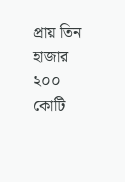প্রায় তিন হাজার ২০০ কোটি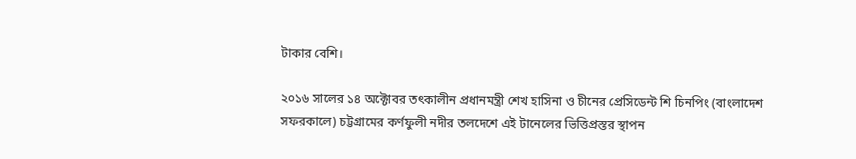টাকার বেশি।

২০১৬ সালের ১৪ অক্টোবর তৎকালীন প্রধানমন্ত্রী শেখ হাসিনা ও চীনের প্রেসিডেন্ট শি চিনপিং (বাংলাদেশ সফরকালে) চট্টগ্রামের কর্ণফুলী নদীর তলদেশে এই টানেলের ভিত্তিপ্রস্তর স্থাপন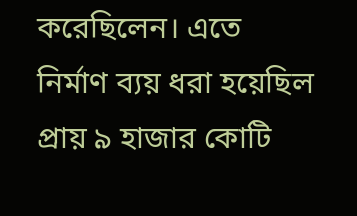করেছিলেন। এতে নির্মাণ ব্যয় ধরা হয়েছিল প্রায় ৯ হাজার কোটি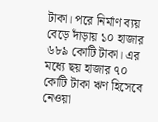টাকা। পরে নির্মাণ ব্যয় বেড়ে দাঁড়ায় ১০ হাজার ৬৮৯ কোটি টাকা। এর মধ্যে ছয় হাজার ৭০ কোটি টাকা ঋণ হিসেবে নেওয়া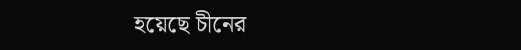হয়েছে চীনের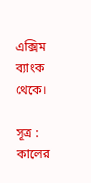এক্সিম ব্যাংক থেকে।

সূত্র : কালের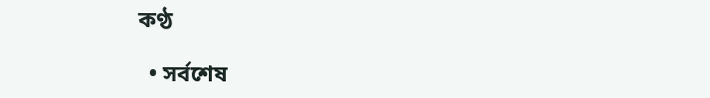কণ্ঠ

  • সর্বশেষ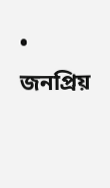• জনপ্রিয়